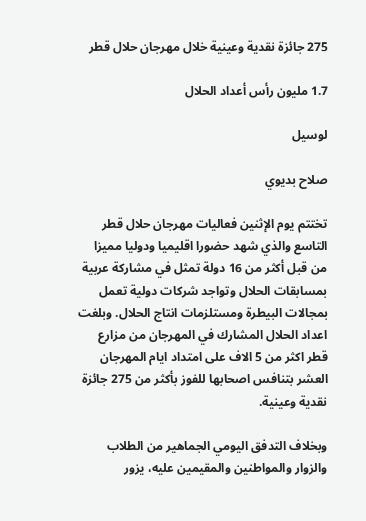275 جائزة نقدية وعينية خلال مهرجان حلال قطر

1.7 مليون رأس أعداد الحلال

لوسيل

صلاح بديوي

تختتم يوم الإثنين فعاليات مهرجان حلال قطر التاسع والذي شهد حضورا اقليميا ودوليا مميزا من قبل أكثر من 16 دولة تمثل في مشاركة عربية بمسابقات الحلال وتواجد شركات دولية تعمل بمجالات البيطرة ومستلزمات انتاج الحلال. وبلغت اعداد الحلال المشارك في المهرجان من مزارع قطر اكثر من 5 الاف على امتداد ايام المهرجان العشر بتنافس اصحابها للفوز بأكثر من 275 جائزة نقدية وعينية.

وبخلاف التدفق اليومي الجماهير من الطلاب والزوار والمواطنين والمقيمين عليه، يزور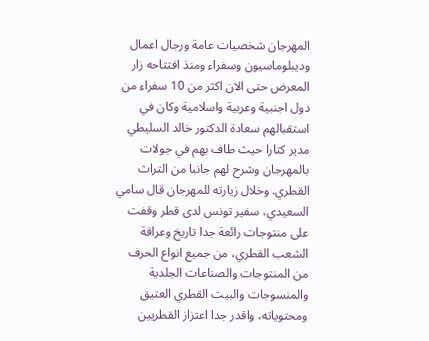المهرجان شخصيات عامة ورجال اعمال وديبلوماسيون وسفراء ومنذ افتتاحه زار المعرض حتى الان اكثر من 10 سفراء من دول اجنبية وعربية واسلامية وكان في استقبالهم سعادة الدكتور خالد السليطي مدير كتارا حيث طاف بهم في جولات بالمهرجان وشرح لهم جانبا من التراث القطري. وخلال زيارته للمهرجان قال سامي السعيدي، سفير تونس لدى قطر وقفت على منتوجات رائعة جدا تاريخ وعراقة الشعب القطري، من جميع انواع الحرف من المنتوجات والصناعات الجلدية والمنسوجات والبيت القطري العتيق ومحتوياته، واقدر جدا اعتزاز القطريين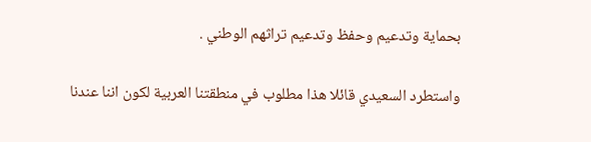بحماية وتدعيم وحفظ وتدعيم تراثهم الوطني .

واستطرد السعيدي قائلا هذا مطلوب في منطقتنا العربية لكون اننا عندنا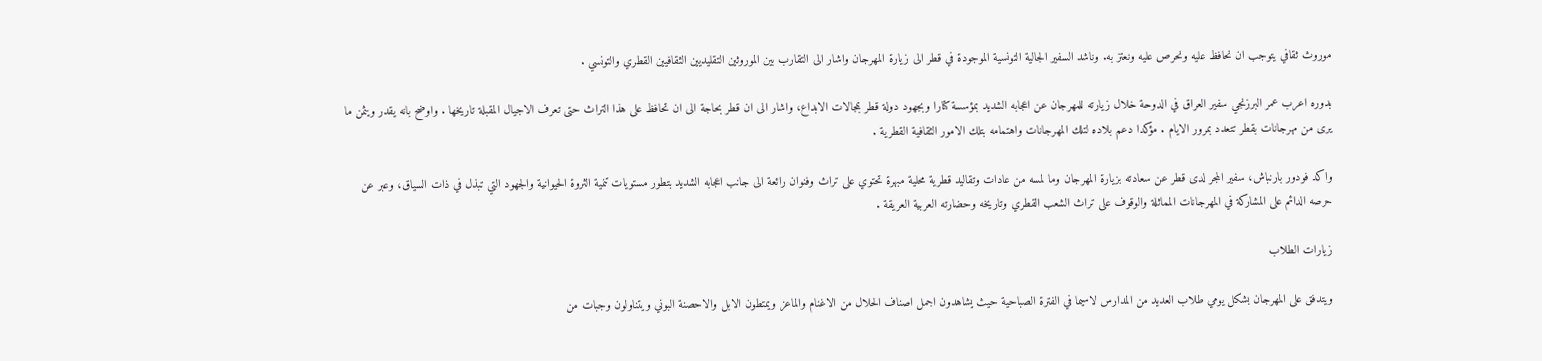موروث ثقافي يتوجب ان نحافظ عليه ونحرص عليه ونعتز به. وناشد السفير الجالية التونسية الموجودة في قطر الى زيارة المهرجان واشار الى التقارب بين الموروثين التقليديين الثقافيين القطري والتونسي .

بدوره اعرب عمر البرزنجي سفير العراق في الدوحة خلال زيارته للمهرجان عن اعجابه الشديد بمؤسسة كتارا وبجهود دولة قطر بمجالات الابداع، واشار الى ان قطر بحاجة الى ان تحافظ على هذا التراث حتى تعرف الاجيال المقبلة تاريخها . واوضح بانه يقدر ويثمن ما يرى من مهرجانات بقطر تتعدد بمرور الايام . مؤكدا دعم بلاده لتلك المهرجانات واهتمامه بتلك الامور الثقافية القطرية .

واكد فودور بارنباش، سفير المجر لدى قطر عن سعادته بزيارة المهرجان وما لمسه من عادات وتقاليد قطرية محلية مبهرة تحتوي على تراث وفنوان رائعة الى جانب اعجابه الشديد بتطور مستويات تنمية الثروة الحيوانية والجهود التي تبذل في ذات السياق، وعبر عن حرصه الدائم على المشاركة في المهرجانات المماثلة والوقوف على تراث الشعب القطري وتاريخه وحضارته العربية العريقة .

زيارات الطلاب

ويتدفق على المهرجان بشكل يومي طلاب العديد من المدارس لاسيما في الفترة الصباحية حيث يشاهدون اجمل اصناف الحلال من الاغنام والماعز ويمتطون الابل والاحصنة البوني ويتناولون وجبات من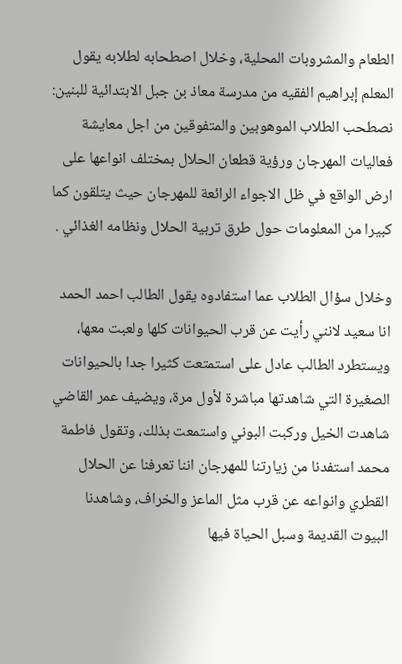الطعام والمشروبات المحلية، وخلال اصطحابه لطلابه يقول المعلم إبراهيم الفقيه من مدرسة معاذ بن جبل الابتدائية للبنين: نصطحب الطلاب الموهوبين والمتفوقين من اجل معايشة فعاليات المهرجان ورؤية قطعان الحلال بمختلف انواعها على ارض الواقع في ظل الاجواء الرائعة للمهرجان حيث يتلقون كما كبيرا من المعلومات حول طرق تربية الحلال ونظامه الغذائي .

وخلال سؤال الطلاب عما استفادوه يقول الطالب احمد الحمد انا سعيد لانني رأيت عن قرب الحيوانات كلها ولعبت معها، ويستطرد الطالب عادل على استمتعت كثيرا جدا بالحيوانات الصغيرة التي شاهدتها مباشرة لأول مرة، ويضيف عمر القاضي شاهدت الخيل وركبت البوني واستمعت بذلك، وتقول فاطمة محمد استفدنا من زيارتنا للمهرجان اننا تعرفنا عن الحلال القطري وانواعه عن قرب مثل الماعز والخراف، وشاهدنا البيوت القديمة وسبل الحياة فيها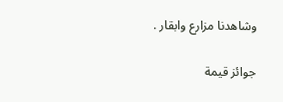وشاهدنا مزارع وابقار .

جوائز قيمة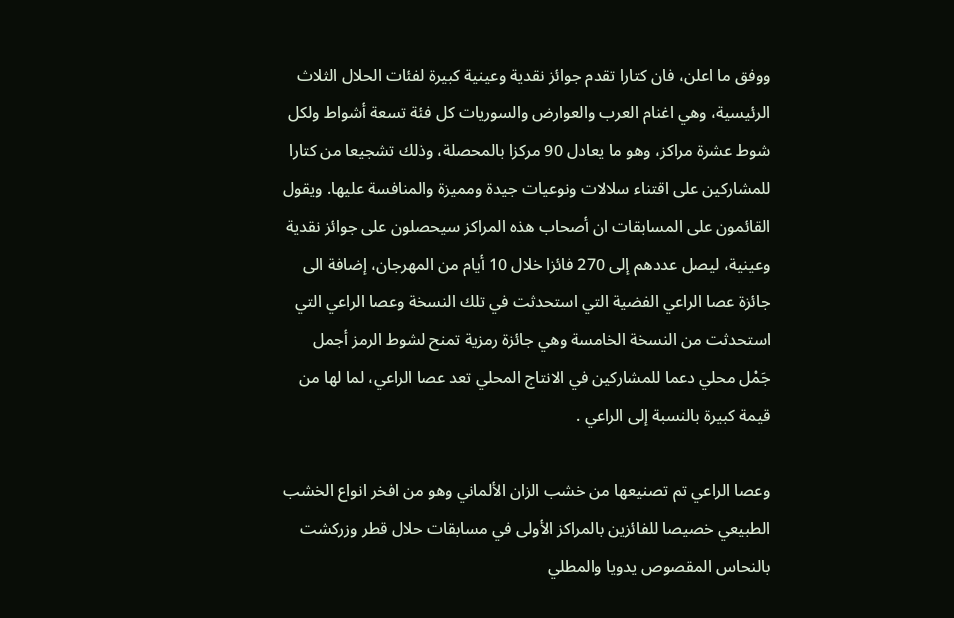ووفق ما اعلن، فان كتارا تقدم جوائز نقدية وعينية كبيرة لفئات الحلال الثلاث الرئيسية، وهي اغنام العرب والعوارض والسوريات كل فئة تسعة أشواط ولكل شوط عشرة مراكز، وهو ما يعادل 90 مركزا بالمحصلة، وذلك تشجيعا من كتارا للمشاركين على اقتناء سلالات ونوعيات جيدة ومميزة والمنافسة عليها. ويقول القائمون على المسابقات ان أصحاب هذه المراكز سيحصلون على جوائز نقدية وعينية، ليصل عددهم إلى 270 فائزا خلال 10 أيام من المهرجان، إضافة الى جائزة عصا الراعي الفضية التي استحدثت في تلك النسخة وعصا الراعي التي استحدثت من النسخة الخامسة وهي جائزة رمزية تمنح لشوط الرمز أجمل جَمْل محلي دعما للمشاركين في الانتاج المحلي تعد عصا الراعي، لما لها من قيمة كبيرة بالنسبة إلى الراعي .

وعصا الراعي تم تصنيعها من خشب الزان الألماني وهو من افخر انواع الخشب الطبيعي خصيصا للفائزين بالمراكز الأولى في مسابقات حلال قطر وزركشت بالنحاس المقصوص يدويا والمطلي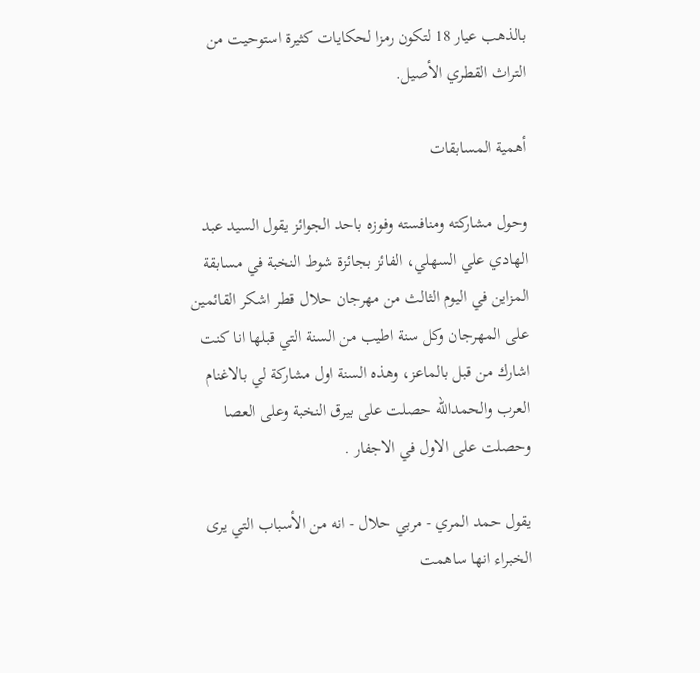بالذهب عيار 18 لتكون رمزا لحكايات كثيرة استوحيت من التراث القطري الأصيل.

أهمية المسابقات

وحول مشاركته ومنافسته وفوزه باحد الجوائز يقول السيد عبد الهادي علي السهلي، الفائز بجائزة شوط النخبة في مسابقة المزاين في اليوم الثالث من مهرجان حلال قطر اشكر القائمين على المهرجان وكل سنة اطيب من السنة التي قبلها انا كنت اشارك من قبل بالماعز، وهذه السنة اول مشاركة لي بالاغنام العرب والحمدالله حصلت على بيرق النخبة وعلى العصا وحصلت على الاول في الاجفار .

يقول حمد المري - مربي حلال - انه من الأسباب التي يرى الخبراء انها ساهمت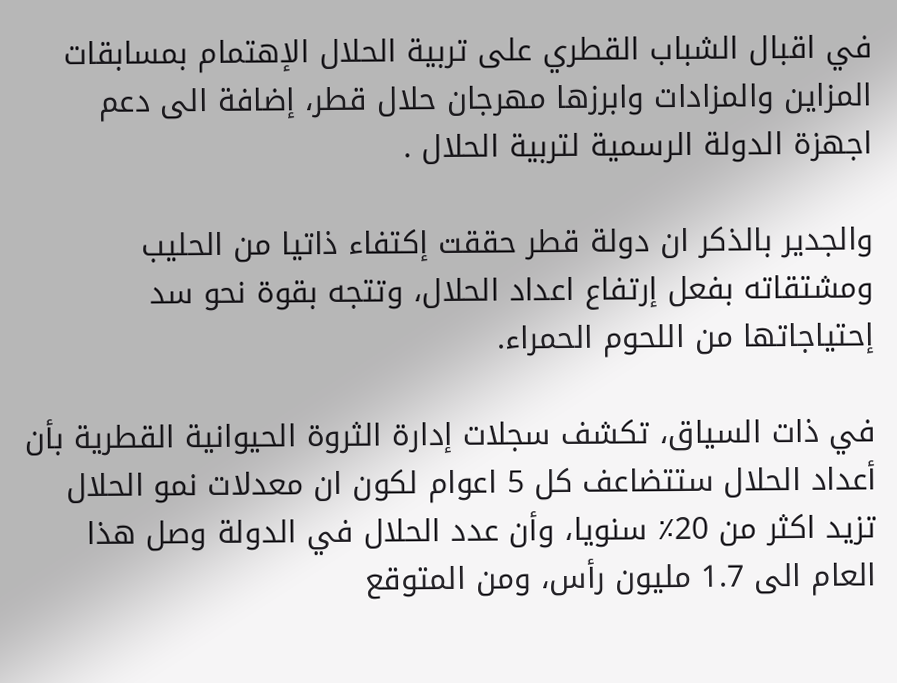في اقبال الشباب القطري على تربية الحلال الإهتمام بمسابقات المزاين والمزادات وابرزها مهرجان حلال قطر، إضافة الى دعم اجهزة الدولة الرسمية لتربية الحلال .

والجدير بالذكر ان دولة قطر حققت إكتفاء ذاتيا من الحليب ومشتقاته بفعل إرتفاع اعداد الحلال، وتتجه بقوة نحو سد إحتياجاتها من اللحوم الحمراء.

في ذات السياق، تكشف سجلات إدارة الثروة الحيوانية القطرية بأن أعداد الحلال ستتضاعف كل 5 اعوام لكون ان معدلات نمو الحلال تزيد اكثر من 20٪ سنويا، وأن عدد الحلال في الدولة وصل هذا العام الى 1.7 مليون رأس، ومن المتوقع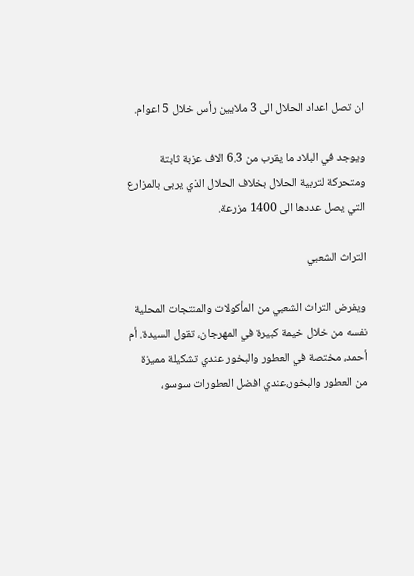ان تصل اعداد الحلال الى 3 ملايين رأس خلال 5 اعوام.

ويوجد في البلاد ما يقرب من 6.3 الاف عزبة ثابتة ومتحركة لتربية الحلال بخلاف الحلال الذي يربى بالمزارع التي يصل عددها الى 1400 مزرعة.

التراث الشعبي

ويفرض التراث الشعبي من المأكولات والمنتجات المحلية نفسه من خلال خيمة كبيرة في المهرجان، تقول السيدة. أم أحمد، مختصة في العطور والبخور عندي تشكيلة مميزة من العطور والبخور،عندي افضل العطورات سوسو،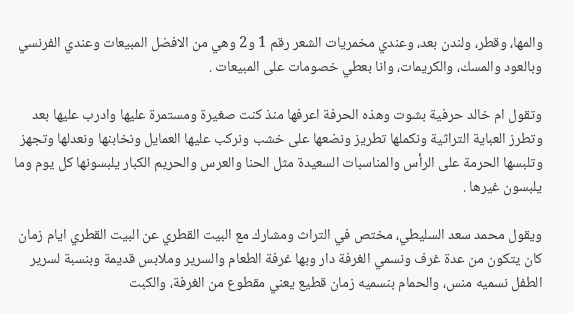والمها، وقطر، ولندن بعد، وعندي مخمريات الشعر رقم 1 و2 وهي من الافضل المبيعات وعندي الفرنسي وبالعود والمسك، والكريمات، وانا بعطي خصومات على المبيعات .

وتقول ام خالد حرفية بشوت وهذه الحرفة اعرفها منذ كنت صغيرة ومستمرة عليها وادرب عليها بعد وتطرز العباية التراثية ونكملها تطريز ونضعها على خشب ونركب عليها العمايل ونخابنها ونعدلها وتجهز وتلبسها الحرمة على الرأس والمناسبات السعيدة مثل الحنا والعرس والحريم الكبار يلبسونها كل يوم وما يلبسون غيرها .

ويقول محمد سعد السليطي، مختص في التراث ومشارك مع البيت القطري عن البيت القطري ايام زمان كان يتكون من عدة غرف ونسمي الغرفة دار وبها غرفة الطعام والسرير وملابس قديمة وبنسبة لسرير الطفل نسميه منس، والحمام بنسميه زمان قطيع يعني مقطوع من الغرفة، والكبت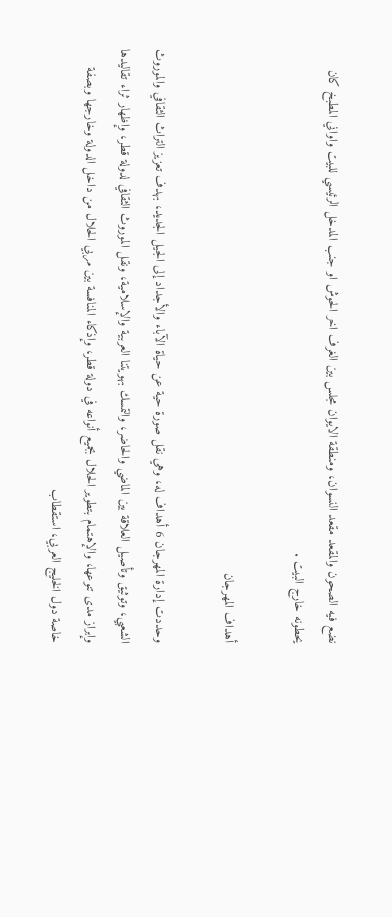نضع فيه الصحون والمقعد مقعد النسوان، ومنطقة الايوان مجلس بين الغرف اخر الحوش او جنب المدخل الرئيسي للبيت واواني المطبخ كان يحطونه خارج البيت .

أهداف المهرجان

وحددت إدارة المهرجان 6 أهداف له، وهي نقل صورة حية عن حياة الآباء والأجداد إلى الجيل الجديد، بهدف تعزيز التراث الثقافي والموروث الشعبي، وتوثيق وتأصيل العلاقة بين الماضي والحاضر، والتمسك بهويتنا العربية والإسلامية، ونقل الموروث الثقافي لدولة قطر، وإظهار ثراء تقاليدها وإبراز مدى تنوعها، والإهتمام بتطوير الحلال بجميع أنواعه في دولة قطر، وإذكاء المنافسة بين مربي الحلال من داخل الدولة وخارجها وبصفة خاصة دول الخليج العربي، استقطاب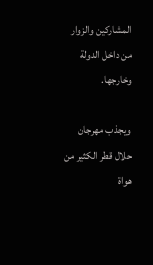المشاركين والزوار من داخل الدولة وخارجها.

ويجذب مهرجان حلال قطر الكثير من هواة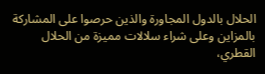الحلال بالدول المجاورة والذين حرصوا على المشاركة بالمزاين وعلى شراء سلالات مميزة من الحلال القطري،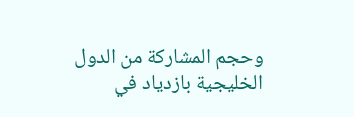وحجم المشاركة من الدول الخليجية بازدياد في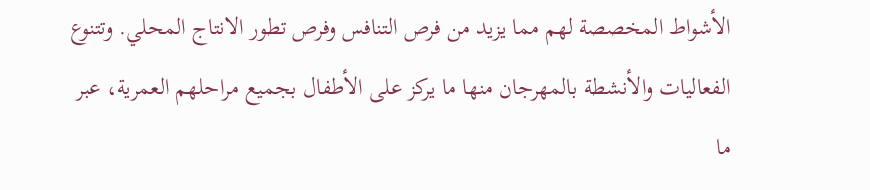الأشواط المخصصة لهم مما يزيد من فرص التنافس وفرص تطور الانتاج المحلي. وتتنوع الفعاليات والأنشطة بالمهرجان منها ما يركز على الأطفال بجميع مراحلهم العمرية، عبر ما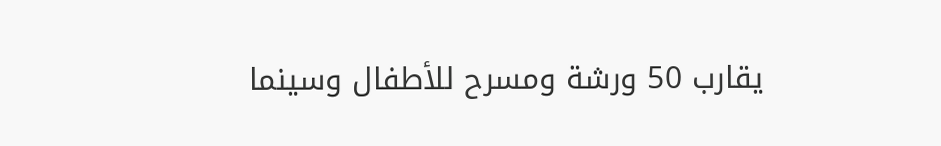يقارب 50 ورشة ومسرح للأطفال وسينما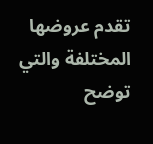تقدم عروضها المختلفة والتي توضح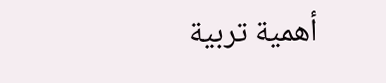أهمية تربية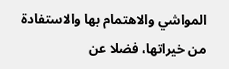المواشي والاهتمام بها والاستفادة من خيراتها، فضلا عن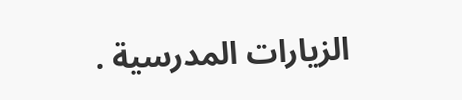الزيارات المدرسية .